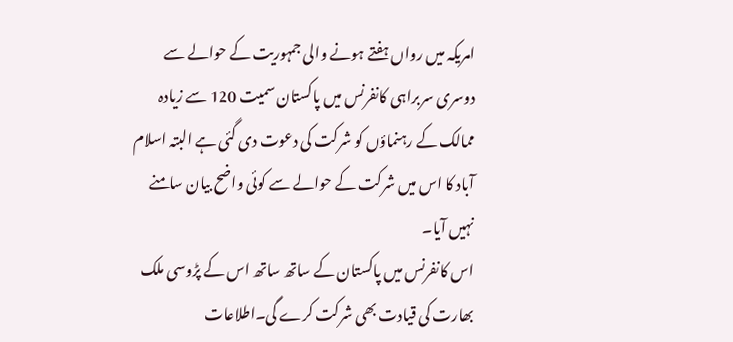امریکہ میں رواں ہفتے ہونے والی جمہوریت کے حوالے سے دوسری سربراہی کانفرنس میں پاکستان سمیت 120 سے زیادہ ممالک کے رہنماؤں کو شرکت کی دعوت دی گئی ہے البتہ اسلام آباد کا اس میں شرکت کے حوالے سے کوئی واضح بیان سامنے نہیں آیا۔
اس کانفرنس میں پاکستان کے ساتھ ساتھ اس کے پڑوسی ملک بھارت کی قیادت بھی شرکت کرے گی۔اطلاعات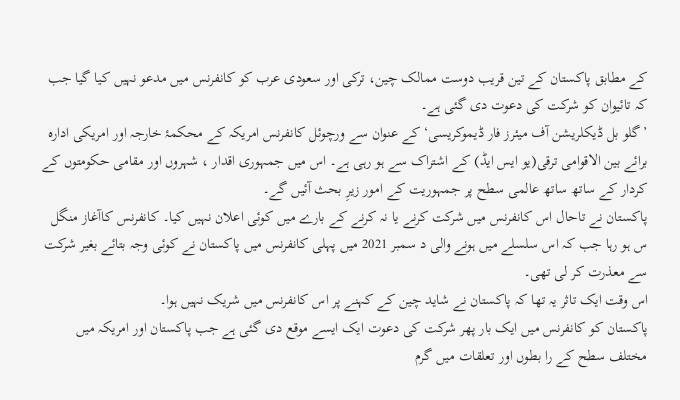کے مطابق پاکستان کے تین قریب دوست ممالک چین، ترکی اور سعودی عرب کو کانفرنس میں مدعو نہیں کیا گیا جب کہ تائیوان کو شرکت کی دعوت دی گئی ہے۔
’گلو بل ڈیکلریشن آف میئرز فار ڈیموکریسی‘ کے عنوان سے ورچوئل کانفرنس امریکہ کے محکمۂ خارجہ اور امریکی ادارہ برائے بین الاقوامی ترقی(یو ایس ایڈ) کے اشتراک سے ہو رہی ہے۔ اس میں جمہوری اقدار ، شہروں اور مقامی حکومتوں کے کردار کے ساتھ ساتھ عالمی سطح پر جمہوریت کے امور زیرِ بحث آئیں گے۔
پاکستان نے تاحال اس کانفرنس میں شرکت کرنے یا نہ کرنے کے بارے میں کوئی اعلان نہیں کیا۔ کانفرنس کاآغاز منگل س ہو رہا جب کہ اس سلسلے میں ہونے والی د سمبر 2021 میں پہلی کانفرنس میں پاکستان نے کوئی وجہ بتائے بغیر شرکت سے معذرت کر لی تھی۔
اس وقت ایک تاثر یہ تھا کہ پاکستان نے شاید چین کے کہنے پر اس کانفرنس میں شریک نہیں ہوا۔
پاکستان کو کانفرنس میں ایک بار پھر شرکت کی دعوت ایک ایسے موقع دی گئی ہے جب پاکستان اور امریکہ میں مختلف سطح کے را بطوں اور تعلقات میں گرم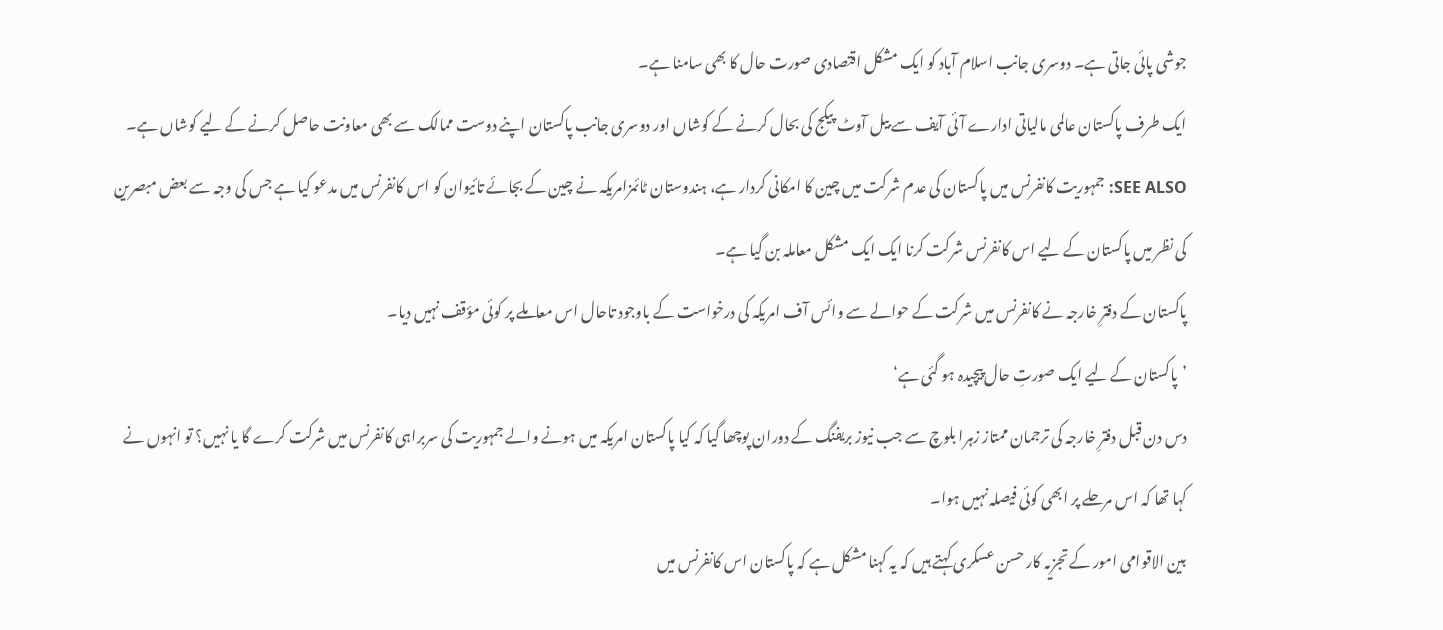جوشی پائی جاتی ہے۔ دوسری جانب اسلام آباد کو ایک مشکل اقتصادی صورت حال کا بھی سامنا ہے۔
ایک طرف پاکستان عالمی مالیاتی ادارے آئی آیف سے بیل آوٹ پیکج کی بحال کرنے کے کوشاں اور دوسری جانب پاکستان اپنے دوست ممالک سے بھی معاونت حاصل کرنے کے لیے کوشاں ہے۔
SEE ALSO: جمہوریت کانفرنس میں پاکستان کی عدم شرکت میں چین کا امکانی کردار ہے، ہندوستان ٹائمزامریکہ نے چین کے بجائے تائیوان کو اس کانفرنس میں مدعو کیا ہے جس کی وجہ سے بعض مبصرین کی نظر میں پاکستان کے لیے اس کانفرنس شرکت کرنا ایک ایک مشکل معاملہ بن گیا ہے۔
پاکستان کے دفترِ خارجہ نے کانفرنس میں شرکت کے حوالے سے وائس آف امریکہ کی درخواست کے باوجود تاحال اس معاملے پر کوئی مؤقف نہیں دیا۔
’پاکستان کے لیے ایک صورتِ حال پیچیدہ ہو گئی ہے‘
دس دن قبل دفترِ خارجہ کی ترجمان ممتاز زہرا بلوچ سے جب نیوز بریفنگ کے دوران پوچھا گیا کہ کیا پاکستان امریکہ میں ہونے والے جمہوریت کی سربراہی کانفرنس میں شرکت کرے گا یا نہیں؟ تو انہوں نے کہا تھا کہ اس مرحلے پر ابھی کوئی فیصلہ نہیں ہوا۔
بین الاقوامی امور کے تجزیہ کار حسن عسکری کہتے ہیں کہ یہ کہنا مشکل ہے کہ پاکستان اس کانفرنس میں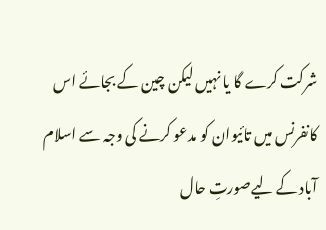شرکت کرے گا یا نہیں لیکن چین کے بجائے اس کانفرنس میں تائیوان کو مدعو کرنے کی وجہ سے اسلام آباد کے لیےصورتِ حال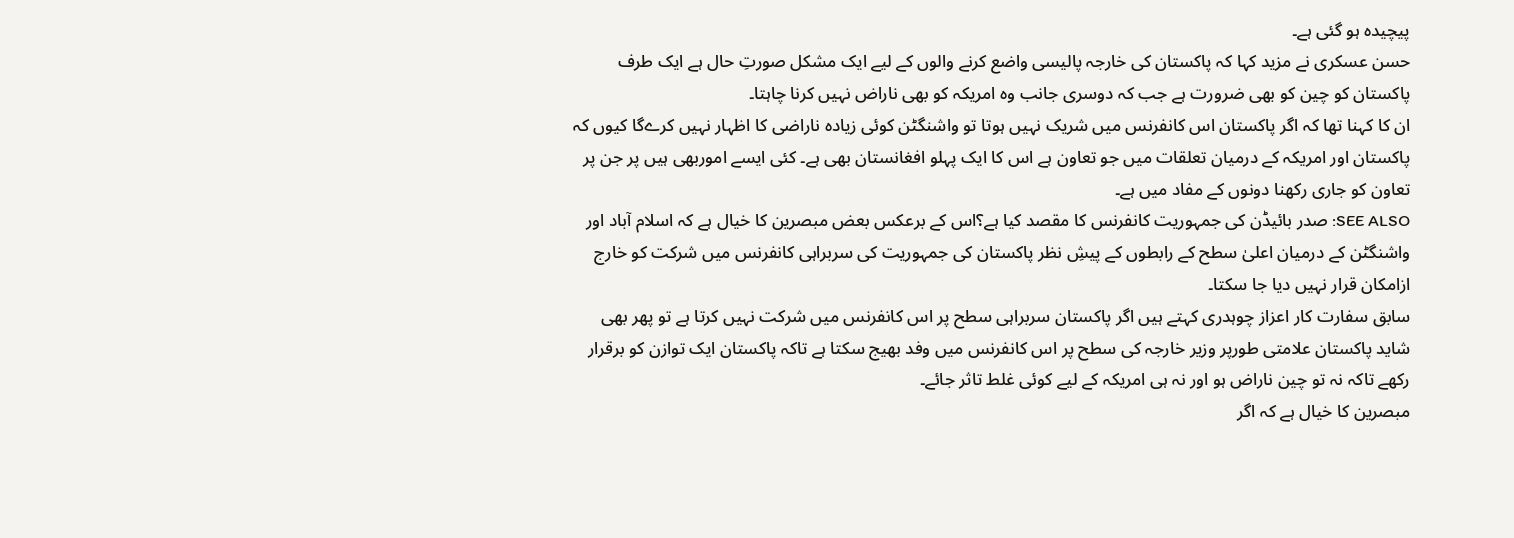پیچیدہ ہو گئی ہے۔
حسن عسکری نے مزید کہا کہ پاکستان کی خارجہ پالیسی واضع کرنے والوں کے لیے ایک مشکل صورتِ حال ہے ایک طرف پاکستان کو چین کو بھی ضرورت ہے جب کہ دوسری جانب وہ امریکہ کو بھی ناراض نہیں کرنا چاہتا۔
ان کا کہنا تھا کہ اگر پاکستان اس کانفرنس میں شریک نہیں ہوتا تو واشنگٹن کوئی زیادہ ناراضی کا اظہار نہیں کرےگا کیوں کہ پاکستان اور امریکہ کے درمیان تعلقات میں جو تعاون ہے اس کا ایک پہلو افغانستان بھی ہے۔ کئی ایسے اموربھی ہیں پر جن پر تعاون کو جاری رکھنا دونوں کے مفاد میں ہے۔
SEE ALSO: صدر بائیڈن کی جمہوریت کانفرنس کا مقصد کیا ہے؟اس کے برعکس بعض مبصرین کا خیال ہے کہ اسلام آباد اور واشنگٹن کے درمیان اعلیٰ سطح کے رابطوں کے پیشِ نظر پاکستان کی جمہوریت کی سربراہی کانفرنس میں شرکت کو خارج ازامکان قرار نہیں دیا جا سکتا۔
سابق سفارت کار اعزاز چوہدری کہتے ہیں اگر پاکستان سربراہی سطح پر اس کانفرنس میں شرکت نہیں کرتا ہے تو پھر بھی شاید پاکستان علامتی طورپر وزیر خارجہ کی سطح پر اس کانفرنس میں وفد بھیج سکتا ہے تاکہ پاکستان ایک توازن کو برقرار رکھے تاکہ نہ تو چین ناراض ہو اور نہ ہی امریکہ کے لیے کوئی غلط تاثر جائے۔
مبصرین کا خیال ہے کہ اگر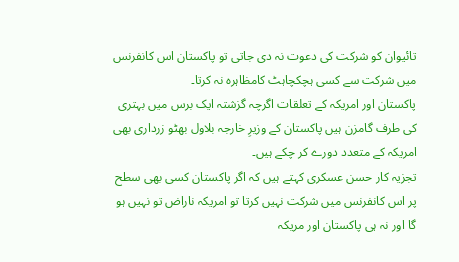تائیوان کو شرکت کی دعوت نہ دی جاتی تو پاکستان اس کانفرنس میں شرکت سے کسی ہچکچاہٹ کامظاہرہ نہ کرتا۔
پاکستان اور امریکہ کے تعلقات اگرچہ گزشتہ ایک برس میں بہتری کی طرف گامزن ہیں پاکستان کے وزیرِ خارجہ بلاول بھٹو زرداری بھی امریکہ کے متعدد دورے کر چکے ہیں۔
تجزیہ کار حسن عسکری کہتے ہیں کہ اگر پاکستان کسی بھی سطح پر اس کانفرنس میں شرکت نہیں کرتا تو امریکہ ناراض تو نہیں ہو گا اور نہ ہی پاکستان اور مریکہ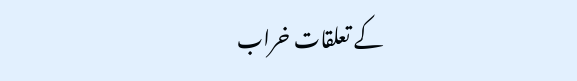کے تعلقات خراب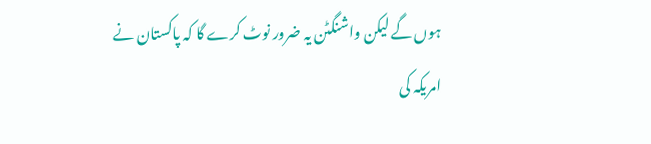ہوں گے لیکن واشنگٹن یہ ضرور نوٹ کرے گا کہ پاکستان نے امریکہ کی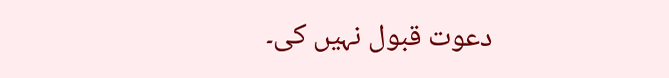دعوت قبول نہیں کی۔